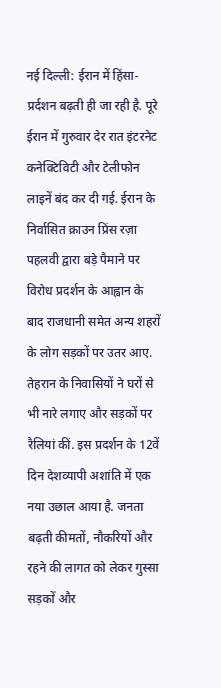नई दिल्ली: ईरान में हिंसा-प्रर्दशन बढ़ती ही जा रही है. पूरे ईरान में गुरुवार देर रात इंटरनेट कनेक्टिविटी और टेलीफोन लाइनें बंद कर दी गई. ईरान के निर्वासित क्राउन प्रिंस रज़ा पहलवी द्वारा बड़े पैमाने पर विरोध प्रदर्शन के आह्वान के बाद राजधानी समेत अन्य शहरों के लोग सड़कों पर उतर आए.
तेहरान के निवासियों ने घरों से भी नारे लगाए और सड़कों पर रैलियां कीं. इस प्रदर्शन के 12वें दिन देशव्यापी अशांति में एक नया उछाल आया है. जनता बढ़ती कीमतों, नौकरियों और रहने की लागत को लेकर गुस्सा सड़कों और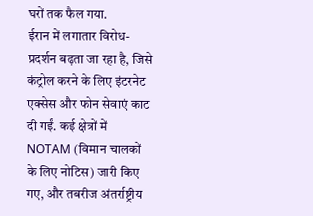घरों तक फैल गया.
ईरान में लगातार विरोध-प्रदर्शन बढ़ता जा रहा है, जिसे कंट्रोल करने के लिए इंटरनेट एक्सेस और फोन सेवाएं काट दी गईं. कई क्षेत्रों में NOTAM (विमान चालकों के लिए नोटिस) जारी किए गए, और तबरीज अंतर्राष्ट्रीय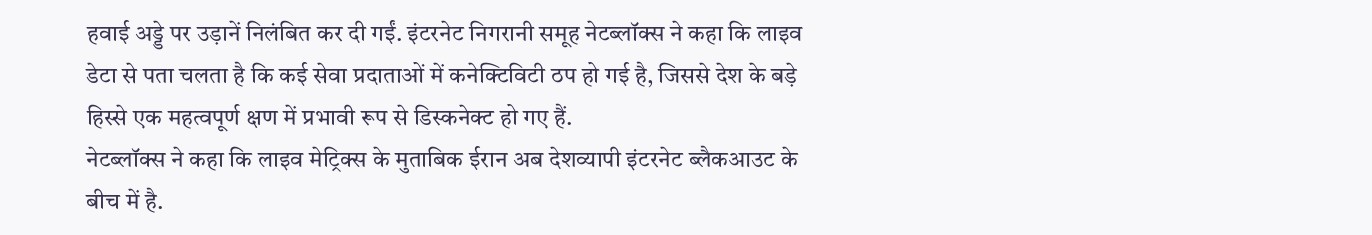हवाई अड्डे पर उड़ानें निलंबित कर दी गईं. इंटरनेट निगरानी समूह नेटब्लॉक्स ने कहा कि लाइव डेटा से पता चलता है कि कई सेवा प्रदाताओं में कनेक्टिविटी ठप हो गई है, जिससे देश के बड़े हिस्से एक महत्वपूर्ण क्षण में प्रभावी रूप से डिस्कनेक्ट हो गए हैं.
नेटब्लॉक्स ने कहा कि लाइव मेट्रिक्स के मुताबिक ईरान अब देशव्यापी इंटरनेट ब्लैकआउट के बीच में है.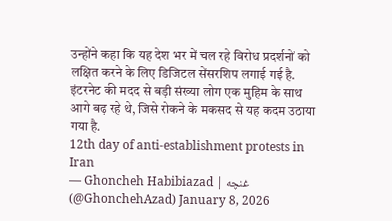उन्होंने कहा कि यह देश भर में चल रहे विरोध प्रदर्शनों को लक्षित करने के लिए डिजिटल सेंसरशिप लगाई गई है. इंटरनेट की मदद से बड़ी संख्या लोग एक मुहिम के साथ आगे बढ़ रहे थे, जिसे रोकने के मकसद से यह कदम उठाया गया है.
12th day of anti-establishment protests in Iran
— Ghoncheh Habibiazad | غنچه (@GhonchehAzad) January 8, 2026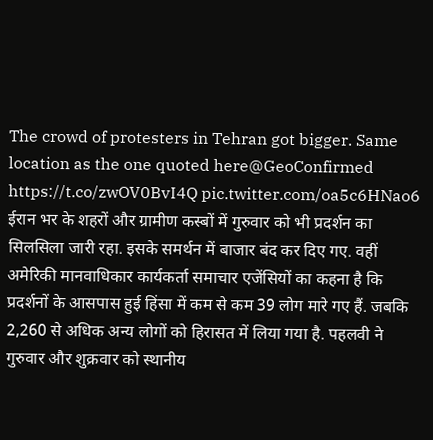The crowd of protesters in Tehran got bigger. Same location as the one quoted here@GeoConfirmed https://t.co/zwOV0BvI4Q pic.twitter.com/oa5c6HNao6
ईरान भर के शहरों और ग्रामीण कस्बों में गुरुवार को भी प्रदर्शन का सिलसिला जारी रहा. इसके समर्थन में बाजार बंद कर दिए गए. वहीं अमेरिकी मानवाधिकार कार्यकर्ता समाचार एजेंसियों का कहना है कि प्रदर्शनों के आसपास हुई हिंसा में कम से कम 39 लोग मारे गए हैं. जबकि 2,260 से अधिक अन्य लोगों को हिरासत में लिया गया है. पहलवी ने गुरुवार और शुक्रवार को स्थानीय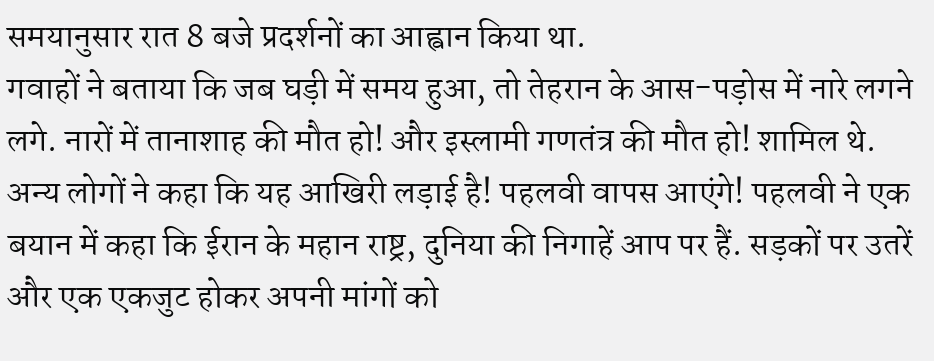समयानुसार रात 8 बजे प्रदर्शनों का आह्वान किया था.
गवाहों ने बताया कि जब घड़ी में समय हुआ, तो तेहरान के आस-पड़ोस में नारे लगने लगे. नारों में तानाशाह की मौत हो! और इस्लामी गणतंत्र की मौत हो! शामिल थे. अन्य लोगों ने कहा कि यह आखिरी लड़ाई है! पहलवी वापस आएंगे! पहलवी ने एक बयान में कहा कि ईरान के महान राष्ट्र, दुनिया की निगाहें आप पर हैं. सड़कों पर उतरें और एक एकजुट होकर अपनी मांगों को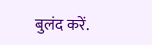बुलंद करें.